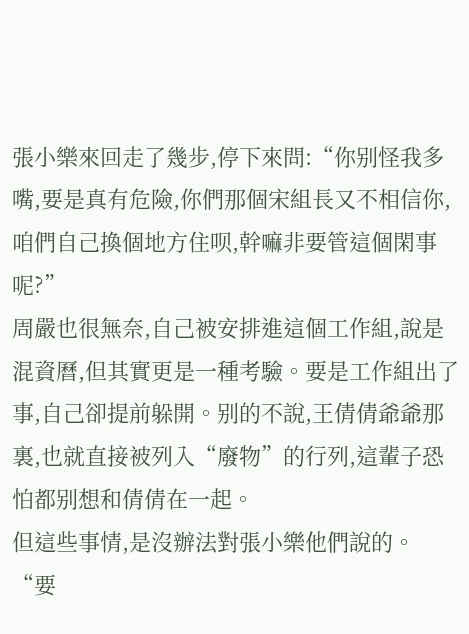張小樂來回走了幾步,停下來問:“你别怪我多嘴,要是真有危險,你們那個宋組長又不相信你,咱們自己換個地方住呗,幹嘛非要管這個閑事呢?”
周嚴也很無奈,自己被安排進這個工作組,說是混資曆,但其實更是一種考驗。要是工作組出了事,自己卻提前躲開。别的不說,王倩倩爺爺那裏,也就直接被列入“廢物”的行列,這輩子恐怕都别想和倩倩在一起。
但這些事情,是沒辦法對張小樂他們說的。
“要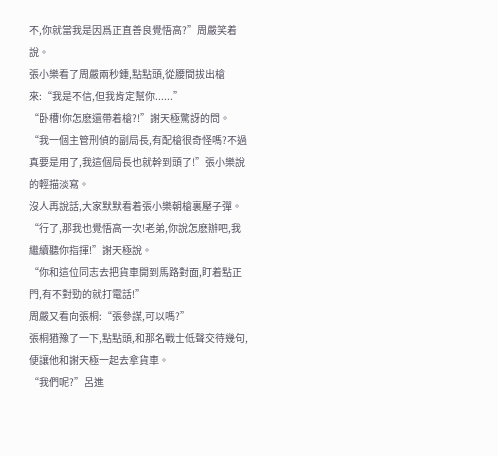不,你就當我是因爲正直善良覺悟高?”周嚴笑着說。
張小樂看了周嚴兩秒鍾,點點頭,從腰間拔出槍來:“我是不信,但我肯定幫你......”
“卧槽!你怎麽還帶着槍?!”謝天極驚訝的問。
“我一個主管刑偵的副局長,有配槍很奇怪嗎?不過真要是用了,我這個局長也就幹到頭了!”張小樂說的輕描淡寫。
沒人再說話,大家默默看着張小樂朝槍裏壓子彈。
“行了,那我也覺悟高一次!老弟,你說怎麽辦吧,我繼續聽你指揮!”謝天極說。
“你和這位同志去把貨車開到馬路對面,盯着點正門,有不對勁的就打電話!”
周嚴又看向張桐:“張參謀,可以嗎?”
張桐猶豫了一下,點點頭,和那名戰士低聲交待幾句,便讓他和謝天極一起去拿貨車。
“我們呢?”呂進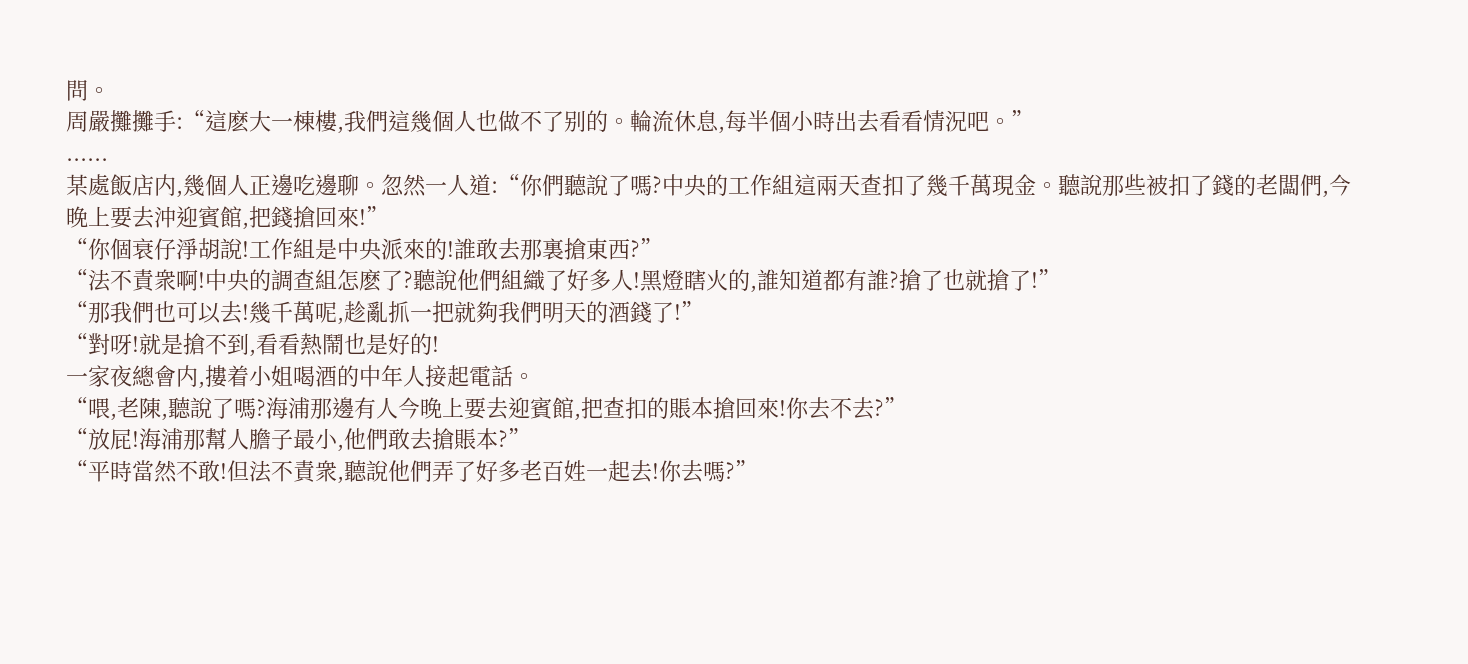問。
周嚴攤攤手:“這麽大一棟樓,我們這幾個人也做不了别的。輪流休息,每半個小時出去看看情況吧。”
......
某處飯店内,幾個人正邊吃邊聊。忽然一人道:“你們聽說了嗎?中央的工作組這兩天查扣了幾千萬現金。聽說那些被扣了錢的老闆們,今晚上要去沖迎賓館,把錢搶回來!”
“你個衰仔淨胡說!工作組是中央派來的!誰敢去那裏搶東西?”
“法不責衆啊!中央的調查組怎麽了?聽說他們組織了好多人!黑燈瞎火的,誰知道都有誰?搶了也就搶了!”
“那我們也可以去!幾千萬呢,趁亂抓一把就夠我們明天的酒錢了!”
“對呀!就是搶不到,看看熱鬧也是好的!
一家夜總會内,摟着小姐喝酒的中年人接起電話。
“喂,老陳,聽說了嗎?海浦那邊有人今晚上要去迎賓館,把查扣的賬本搶回來!你去不去?”
“放屁!海浦那幫人膽子最小,他們敢去搶賬本?”
“平時當然不敢!但法不責衆,聽說他們弄了好多老百姓一起去!你去嗎?”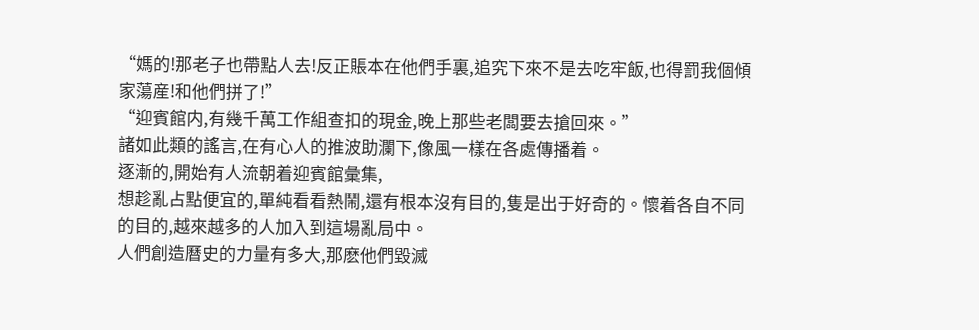“媽的!那老子也帶點人去!反正賬本在他們手裏,追究下來不是去吃牢飯,也得罰我個傾家蕩産!和他們拼了!”
“迎賓館内,有幾千萬工作組查扣的現金,晚上那些老闆要去搶回來。”
諸如此類的謠言,在有心人的推波助瀾下,像風一樣在各處傳播着。
逐漸的,開始有人流朝着迎賓館彙集,
想趁亂占點便宜的,單純看看熱鬧,還有根本沒有目的,隻是出于好奇的。懷着各自不同的目的,越來越多的人加入到這場亂局中。
人們創造曆史的力量有多大,那麽他們毀滅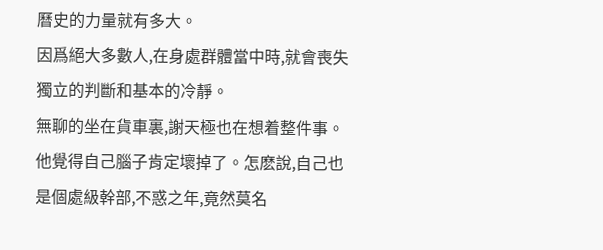曆史的力量就有多大。
因爲絕大多數人,在身處群體當中時,就會喪失獨立的判斷和基本的冷靜。
無聊的坐在貨車裏,謝天極也在想着整件事。
他覺得自己腦子肯定壞掉了。怎麽說,自己也是個處級幹部,不惑之年,竟然莫名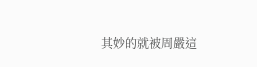其妙的就被周嚴這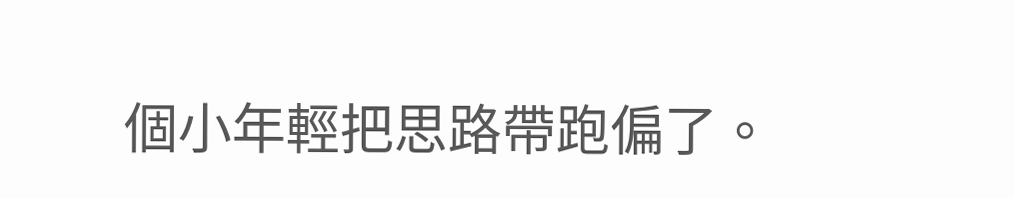個小年輕把思路帶跑偏了。